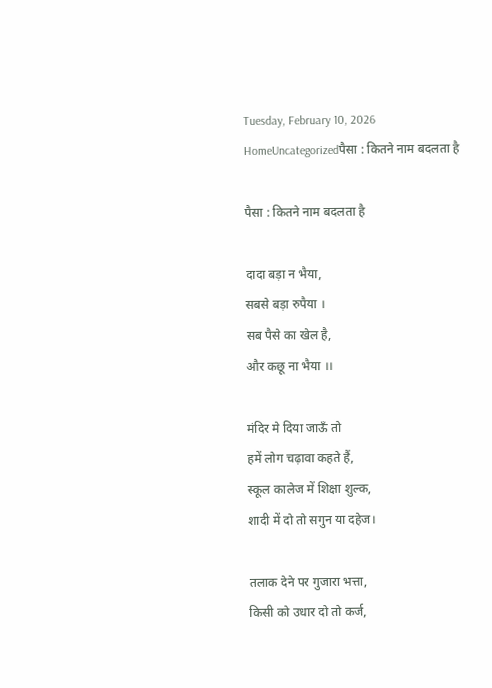Tuesday, February 10, 2026
HomeUncategorizedपैसा : कितने नाम बदलता है

पैसा : कितने नाम बदलता है

दादा बड़ा न भैया,
सबसे बड़ा रुपैया ।
सब पैसे का खेल है,
और कछू ना भैया ।।

मंदिर मे दिया जाऊँ तो
हमें लोग चढ़ावा कहते हैं,
स्कूल कालेज में शिक्षा शुल्क,
शादी में दो तो सगुन या दहेज।

तलाक देने पर गुजारा भत्ता,
किसी को उधार दो तो कर्ज,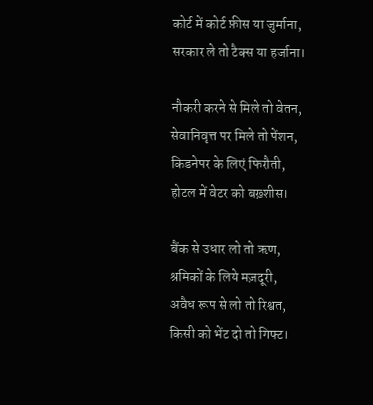कोर्ट में कोर्ट फ़ीस या जुर्माना,
सरकार ले तो टैक्स या हर्जाना।

नौकरी करने से मिले तो वेतन,
सेवानिवृत्त पर मिले तो पेंशन,
किडनेपर के लिएं फिरौती,
होटल में वेटर को बख़्शीस।

बैंक से उधार लो तो ऋण,
श्रमिकों के लिये मज़दूरी,
अवैध रूप से लो तो रिश्वत,
किसी को भेंट दो तो गिफ्ट।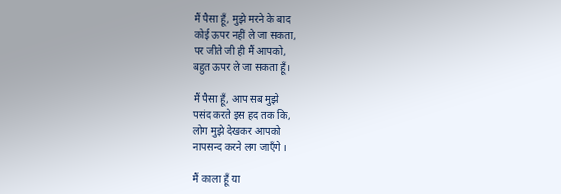मैं पैसा हूँ, मुझे मरने के बाद
कोई ऊपर नहीं ले जा सकता,
पर जीते जी ही मैं आपको,
बहुत ऊपर ले जा सकता हूँ।

मैं पैसा हूँ, आप सब मुझे
पसंद करते इस हद तक कि,
लोग मुझे देखकर आपको
नापसन्द करने लग जाएँगे ।

मैं काला हूँ या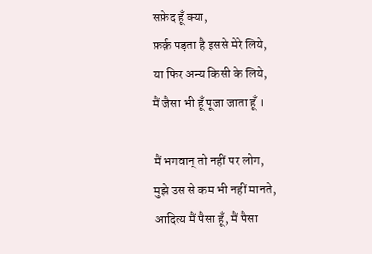सफ़ेद हूँ क्या,
फ़र्क़ पड़ता है इससे मेरे लिये,
या फिर अन्य किसी के लिये,
मैं जैसा भी हूँ पूजा जाता हूँ ।

मैं भगवान् तो नहीं पर लोग,
मुझे उस से कम भी नहीं मानते,
आदित्य मैं पैसा हूँ, मैं पैसा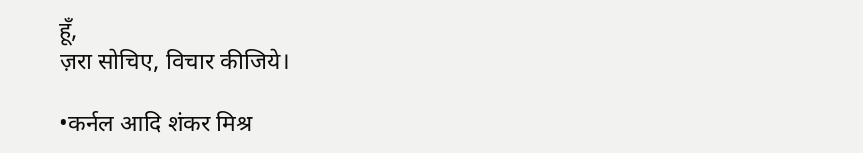हूँ,
ज़रा सोचिए, विचार कीजिये।

•कर्नल आदि शंकर मिश्र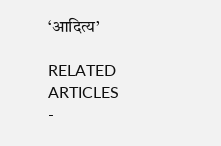‘आदित्य’

RELATED ARTICLES
-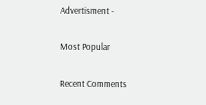Advertisment -

Most Popular

Recent Comments